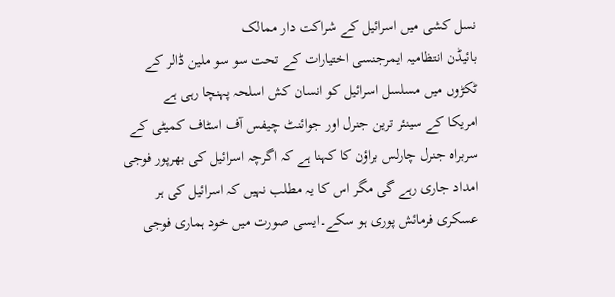نسل کشی میں اسرائیل کے شراکت دار ممالک
بائیڈن انتظامیہ ایمرجنسی اختیارات کے تحت سو سو ملین ڈالر کے ٹکڑوں میں مسلسل اسرائیل کو انسان کش اسلحہ پہنچا رہی ہے
امریکا کے سینئر ترین جنرل اور جوائنٹ چیفس آف اسٹاف کمیٹی کے سربراہ جنرل چارلس براؤن کا کہنا ہے کہ اگرچہ اسرائیل کی بھرپور فوجی امداد جاری رہے گی مگر اس کا یہ مطلب نہیں کہ اسرائیل کی ہر عسکری فرمائش پوری ہو سکے۔ایسی صورت میں خود ہماری فوجی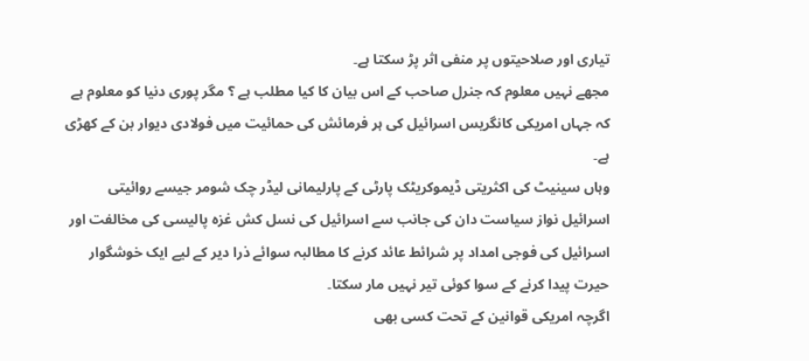تیاری اور صلاحیتوں پر منفی اثر پڑ سکتا ہے۔
مجھے نہیں معلوم کہ جنرل صاحب کے اس بیان کا کیا مطلب ہے ؟ مگر پوری دنیا کو معلوم ہے کہ جہاں امریکی کانگریس اسرائیل کی ہر فرمائش کی حمائیت میں فولادی دیوار بن کے کھڑی ہے۔
وہاں سینیٹ کی اکثریتی ڈیموکریٹک پارٹی کے پارلیمانی لیڈر چک شومر جیسے روائیتی اسرائیل نواز سیاست دان کی جانب سے اسرائیل کی نسل کش غزہ پالیسی کی مخالفت اور اسرائیل کی فوجی امداد پر شرائط عائد کرنے کا مطالبہ سوائے ذرا دیر کے لیے ایک خوشگوار حیرت پیدا کرنے کے سوا کوئی تیر نہیں مار سکتا۔
اگرچہ امریکی قوانین کے تحت کسی بھی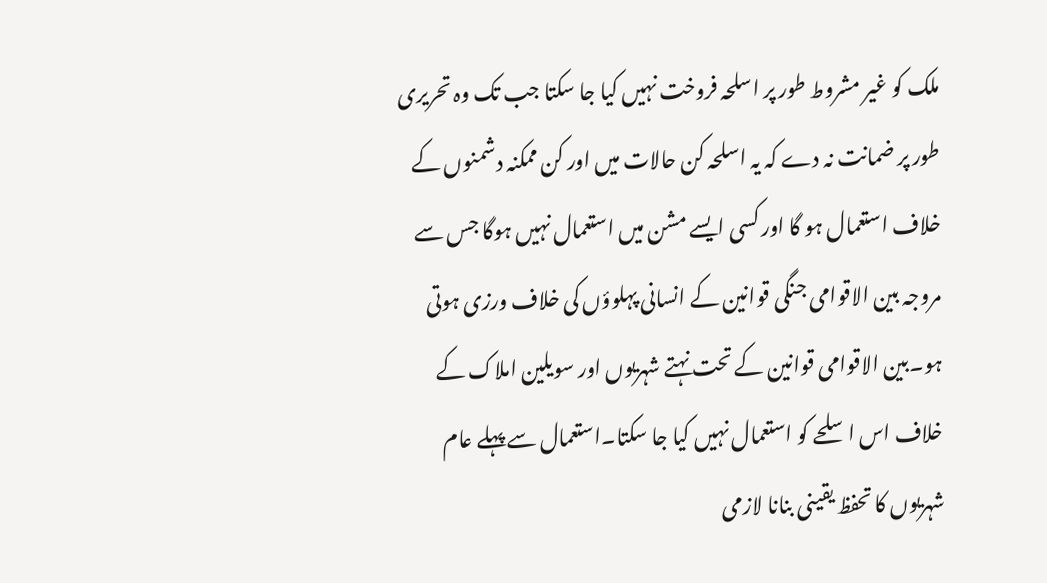ملک کو غیر مشروط طور پر اسلحہ فروخت نہیں کیا جا سکتا جب تک وہ تحریری طور پر ضمانت نہ دے کہ یہ اسلحہ کن حالات میں اور کن ممکنہ دشمنوں کے خلاف استعمال ہو گا اور کسی ایسے مشن میں استعمال نہیں ہوگا جس سے مروجہ بین الاقوامی جنگی قوانین کے انسانی پہلوؤں کی خلاف ورزی ہوتی ہو۔بین الاقوامی قوانین کے تحت نہتے شہریوں اور سویلین املاک کے خلاف اس اسلحے کو استعمال نہیں کیا جا سکتا۔استعمال سے پہلے عام شہریوں کا تحفظ یقینی بنانا لازمی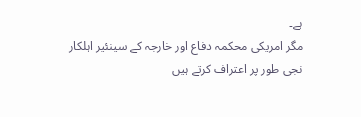ہے۔
مگر امریکی محکمہ دفاع اور خارجہ کے سینئیر اہلکار نجی طور پر اعتراف کرتے ہیں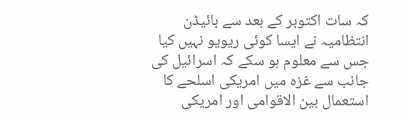کہ سات اکتوبر کے بعد سے بائیڈن انتظامیہ نے ایسا کوئی ریویو نہیں کیا جس سے معلوم ہو سکے کہ اسرائیل کی جانب سے غزہ میں امریکی اسلحے کا استعمال بین الاقوامی اور امریکی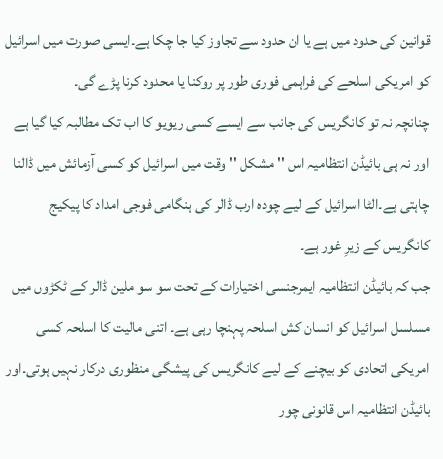قوانین کی حدود میں ہے یا ان حدود سے تجاوز کیا جا چکا ہے۔ایسی صورت میں اسرائیل کو امریکی اسلحے کی فراہمی فوری طور پر روکنا یا محدود کرنا پڑے گی۔
چنانچہ نہ تو کانگریس کی جانب سے ایسے کسی ریویو کا اب تک مطالبہ کیا گیا ہے اور نہ ہی بائیڈن انتظامیہ اس '' مشکل '' وقت میں اسرائیل کو کسی آزمائش میں ڈالنا چاہتی ہے۔الٹا اسرائیل کے لیے چودہ ارب ڈالر کی ہنگامی فوجی امداد کا پیکیج کانگریس کے زیرِ غور ہے۔
جب کہ بائیڈن انتظامیہ ایمرجنسی اختیارات کے تحت سو سو ملین ڈالر کے ٹکڑوں میں مسلسل اسرائیل کو انسان کش اسلحہ پہنچا رہی ہے۔ اتنی مالیت کا اسلحہ کسی امریکی اتحادی کو بیچنے کے لیے کانگریس کی پیشگی منظوری درکار نہیں ہوتی۔اور بائیڈن انتظامیہ اس قانونی چور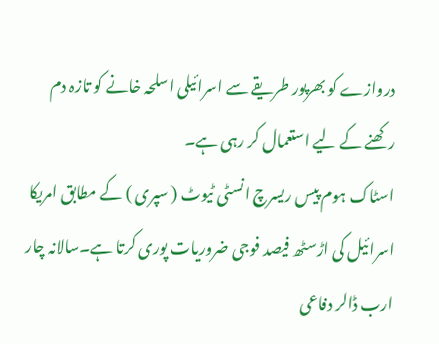دروازے کو بھرپور طریقے سے اسرائیلی اسلحہ خانے کو تازہ دم رکھنے کے لیے استعمال کر رہی ہے۔
اسٹاک ہوم پیس ریسرچ انسٹی ٹیوٹ ( سپری ) کے مطابق امریکا اسرائیل کی اڑسٹھ فیصد فوجی ضروریات پوری کرتا ہے۔سالانہ چار ارب ڈالر دفاعی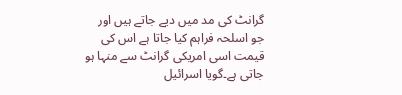گرانٹ کی مد میں دیے جاتے ہیں اور جو اسلحہ فراہم کیا جاتا ہے اس کی قیمت اسی امریکی گرانٹ سے منہا ہو جاتی ہے۔گویا اسرائیل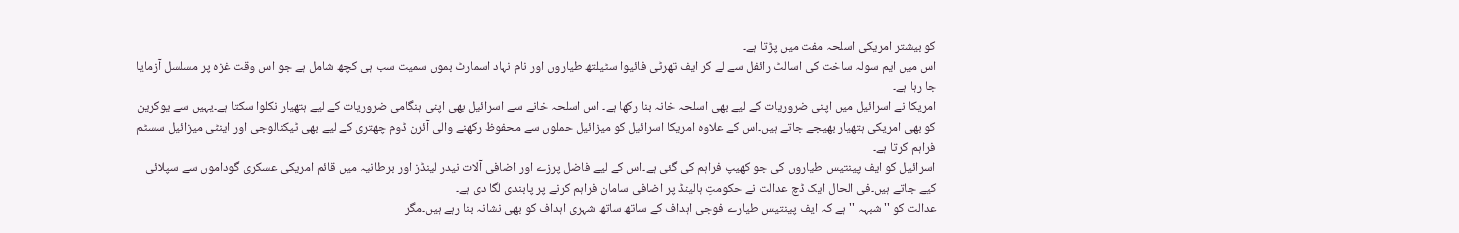کو بیشتر امریکی اسلحہ مفت میں پڑتا ہے۔
اس میں ایم سولہ ساخت کی اسالٹ رائفل سے لے کر ایف تھرٹی فائیوا سٹیلتھ طیاروں اور نام نہاد اسمارٹ بموں سمیت سب ہی کچھ شامل ہے جو اس وقت غزہ پر مسلسل آزمایا جا رہا ہے۔
امریکا نے اسرائیل میں اپنی ضروریات کے لیے بھی اسلحہ خانہ بنا رکھا ہے۔ اس اسلحہ خانے سے اسرائیل بھی اپنی ہنگامی ضروریات کے لیے ہتھیار نکلوا سکتا ہے۔یہیں سے یوکرین کو بھی امریکی ہتھیار بھیجے جاتے ہیں۔اس کے علاوہ امریکا اسرائیل کو میزائیل حملوں سے محفوظ رکھنے والی آئرن ڈوم چھتری کے لیے بھی ٹیکنالوجی اور اینٹی میزائیل سسٹم فراہم کرتا ہے۔
اسرائیل کو ایف پینتیس طیاروں کی جو کھیپ فراہم کی گئی ہے۔اس کے لیے فاضل پرزے اور اضافی آلات نیدر لینڈز اور برطانیہ میں قائم امریکی عسکری گوداموں سے سپلائی کیے جاتے ہیں۔فی الحال ایک ڈچ عدالت نے حکومتِ ہالینڈ پر اضافی سامان فراہم کرنے پر پابندی لگا دی ہے۔
عدالت کو '' شبہہ '' ہے کہ ایف پینتیس طیارے فوجی اہداف کے ساتھ ساتھ شہری اہداف کو بھی نشانہ بنا رہے ہیں۔مگر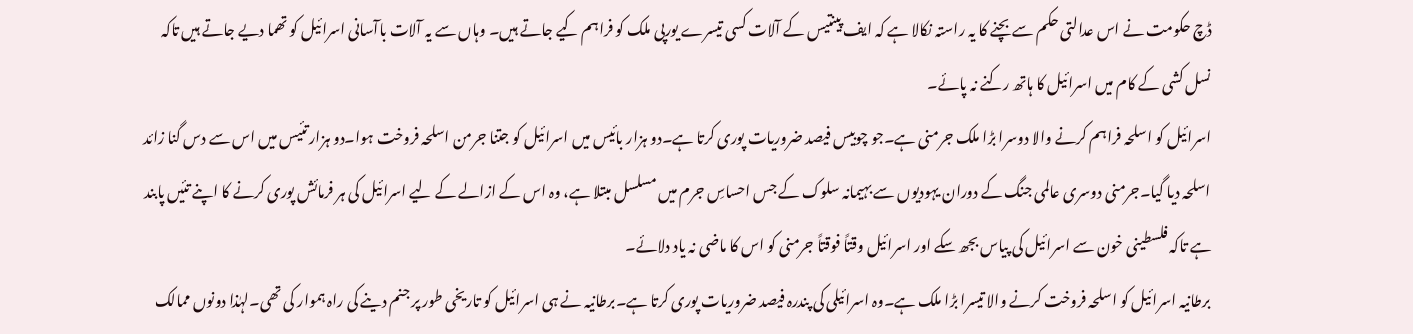ڈچ حکومت نے اس عدالتی حکم سے بچنے کا یہ راستہ نکالا ہے کہ ایف پینتیس کے آلات کسی تیسرے یورپی ملک کو فراہم کیے جاتے ہیں۔ وہاں سے یہ آلات باآسانی اسرائیل کو تھما دیے جاتے ہیں تاکہ نسل کشی کے کام میں اسرائیل کا ہاتھ رکنے نہ پائے۔
اسرائیل کو اسلحہ فراہم کرنے والا دوسرا بڑا ملک جرمنی ہے۔جو چوبیس فیصد ضروریات پوری کرتا ہے۔دو ہزار بائیس میں اسرائیل کو جتنا جرمن اسلحہ فروخت ہوا۔دو ہزار تئیس میں اس سے دس گنا زائد اسلحہ دیا گیا۔جرمنی دوسری عالمی جنگ کے دوران یہودیوں سے بہیمانہ سلوک کے جس احساسِ جرم میں مسلسل مبتلا ہے، وہ اس کے ازالے کے لیے اسرائیل کی ہر فرمائش پوری کرنے کا اپنے تئیں پابند ہے تاکہ فلسطینی خون سے اسرائیل کی پیاس بجھ سکے اور اسرائیل وقتاً فوقتاً جرمنی کو اس کا ماضی نہ یاد دلائے۔
برطانیہ اسرائیل کو اسلحہ فروخت کرنے والا تیسرا بڑا ملک ہے۔وہ اسرائیلی کی پندرہ فیصد ضروریات پوری کرتا ہے۔برطانیہ نے ہی اسرائیل کو تاریخی طور پر جنم دینے کی راہ ہموار کی تھی۔لہٰذا دونوں ممالک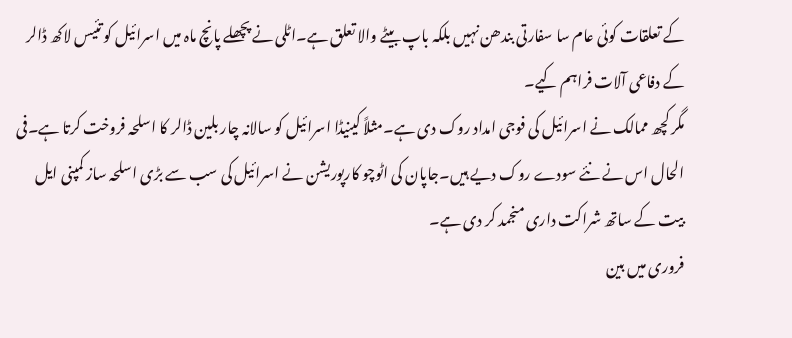کے تعلقات کوئی عام سا سفارتی بندھن نہیں بلکہ باپ بیٹے والا تعلق ہے۔اٹلی نے پچھلے پانچ ماہ میں اسرائیل کو تئیس لاکھ ڈالر کے دفاعی آلات فراہم کیے۔
مگر کچھ ممالک نے اسرائیل کی فوجی امداد روک دی ہے۔مثلاً کینیڈا اسرائیل کو سالانہ چار بلین ڈالر کا اسلحہ فروخت کرتا ہے۔فی الحال اس نے نئے سودے روک دیے ہیں۔جاپان کی اٹوچو کارپوریشن نے اسرائیل کی سب سے بڑی اسلحہ ساز کمپنی ایل بیت کے ساتھ شراکت داری منجمد کر دی ہے۔
فروری میں بین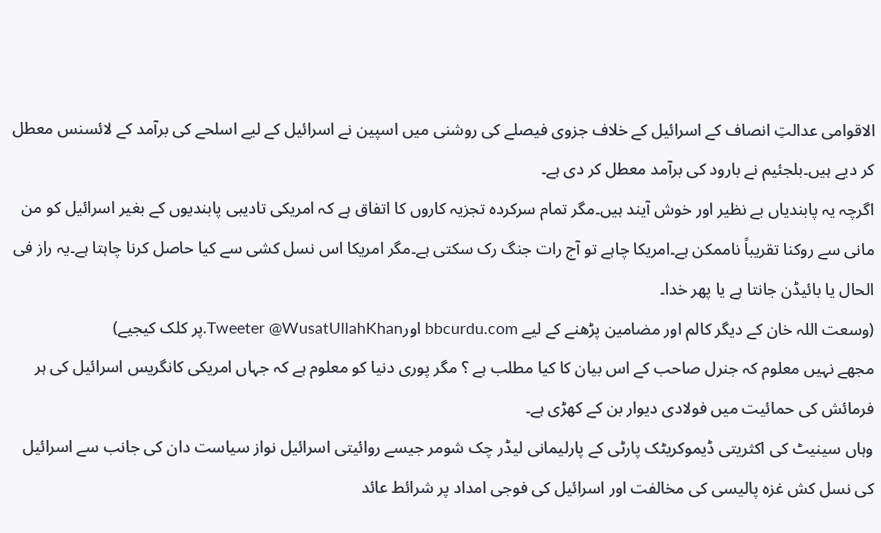الاقوامی عدالتِ انصاف کے اسرائیل کے خلاف جزوی فیصلے کی روشنی میں اسپین نے اسرائیل کے لیے اسلحے کی برآمد کے لائسنس معطل کر دیے ہیں۔بلجئیم نے بارود کی برآمد معطل کر دی ہے۔
اگرچہ یہ پابندیاں بے نظیر اور خوش آیند ہیں۔مگر تمام سرکردہ تجزیہ کاروں کا اتفاق ہے کہ امریکی تادیبی پابندیوں کے بغیر اسرائیل کو من مانی سے روکنا تقریباً ناممکن ہے۔امریکا چاہے تو آج رات جنگ رک سکتی ہے۔مگر امریکا اس نسل کشی سے کیا حاصل کرنا چاہتا ہے۔یہ راز فی الحال یا بائیڈن جانتا ہے یا پھر خدا۔
(وسعت اللہ خان کے دیگر کالم اور مضامین پڑھنے کے لیے bbcurdu.com اورTweeter @WusatUllahKhan.پر کلک کیجیے)
مجھے نہیں معلوم کہ جنرل صاحب کے اس بیان کا کیا مطلب ہے ؟ مگر پوری دنیا کو معلوم ہے کہ جہاں امریکی کانگریس اسرائیل کی ہر فرمائش کی حمائیت میں فولادی دیوار بن کے کھڑی ہے۔
وہاں سینیٹ کی اکثریتی ڈیموکریٹک پارٹی کے پارلیمانی لیڈر چک شومر جیسے روائیتی اسرائیل نواز سیاست دان کی جانب سے اسرائیل کی نسل کش غزہ پالیسی کی مخالفت اور اسرائیل کی فوجی امداد پر شرائط عائد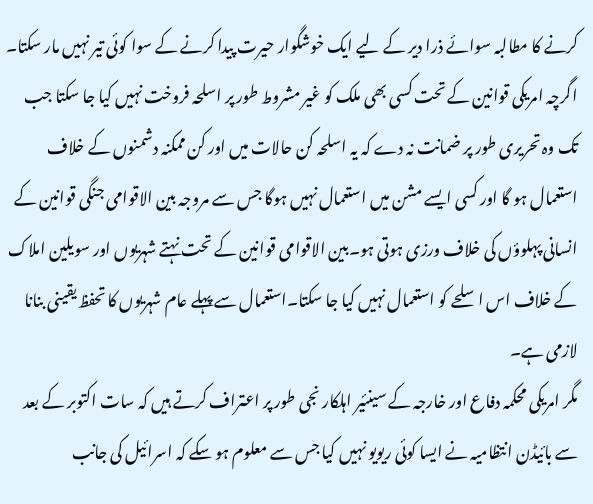کرنے کا مطالبہ سوائے ذرا دیر کے لیے ایک خوشگوار حیرت پیدا کرنے کے سوا کوئی تیر نہیں مار سکتا۔
اگرچہ امریکی قوانین کے تحت کسی بھی ملک کو غیر مشروط طور پر اسلحہ فروخت نہیں کیا جا سکتا جب تک وہ تحریری طور پر ضمانت نہ دے کہ یہ اسلحہ کن حالات میں اور کن ممکنہ دشمنوں کے خلاف استعمال ہو گا اور کسی ایسے مشن میں استعمال نہیں ہوگا جس سے مروجہ بین الاقوامی جنگی قوانین کے انسانی پہلوؤں کی خلاف ورزی ہوتی ہو۔بین الاقوامی قوانین کے تحت نہتے شہریوں اور سویلین املاک کے خلاف اس اسلحے کو استعمال نہیں کیا جا سکتا۔استعمال سے پہلے عام شہریوں کا تحفظ یقینی بنانا لازمی ہے۔
مگر امریکی محکمہ دفاع اور خارجہ کے سینئیر اہلکار نجی طور پر اعتراف کرتے ہیں کہ سات اکتوبر کے بعد سے بائیڈن انتظامیہ نے ایسا کوئی ریویو نہیں کیا جس سے معلوم ہو سکے کہ اسرائیل کی جانب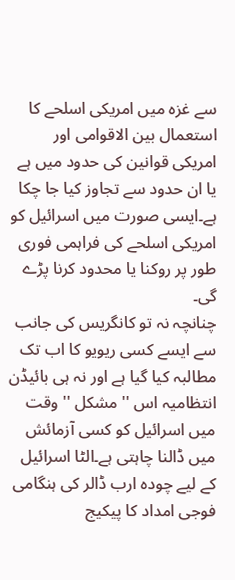سے غزہ میں امریکی اسلحے کا استعمال بین الاقوامی اور امریکی قوانین کی حدود میں ہے یا ان حدود سے تجاوز کیا جا چکا ہے۔ایسی صورت میں اسرائیل کو امریکی اسلحے کی فراہمی فوری طور پر روکنا یا محدود کرنا پڑے گی۔
چنانچہ نہ تو کانگریس کی جانب سے ایسے کسی ریویو کا اب تک مطالبہ کیا گیا ہے اور نہ ہی بائیڈن انتظامیہ اس '' مشکل '' وقت میں اسرائیل کو کسی آزمائش میں ڈالنا چاہتی ہے۔الٹا اسرائیل کے لیے چودہ ارب ڈالر کی ہنگامی فوجی امداد کا پیکیج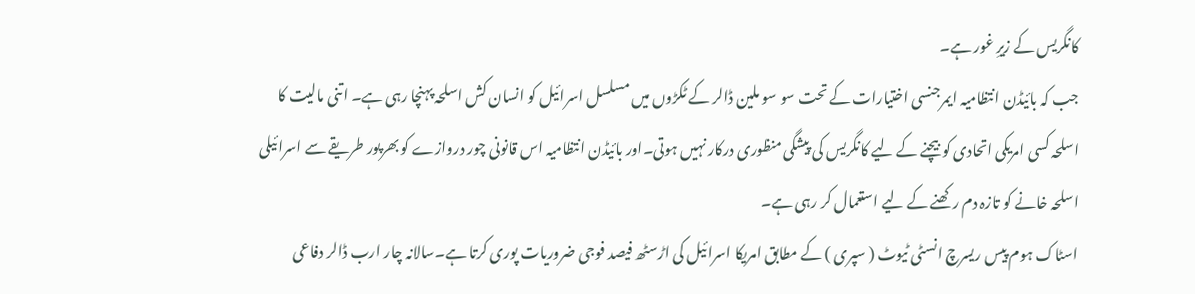کانگریس کے زیرِ غور ہے۔
جب کہ بائیڈن انتظامیہ ایمرجنسی اختیارات کے تحت سو سو ملین ڈالر کے ٹکڑوں میں مسلسل اسرائیل کو انسان کش اسلحہ پہنچا رہی ہے۔ اتنی مالیت کا اسلحہ کسی امریکی اتحادی کو بیچنے کے لیے کانگریس کی پیشگی منظوری درکار نہیں ہوتی۔اور بائیڈن انتظامیہ اس قانونی چور دروازے کو بھرپور طریقے سے اسرائیلی اسلحہ خانے کو تازہ دم رکھنے کے لیے استعمال کر رہی ہے۔
اسٹاک ہوم پیس ریسرچ انسٹی ٹیوٹ ( سپری ) کے مطابق امریکا اسرائیل کی اڑسٹھ فیصد فوجی ضروریات پوری کرتا ہے۔سالانہ چار ارب ڈالر دفاعی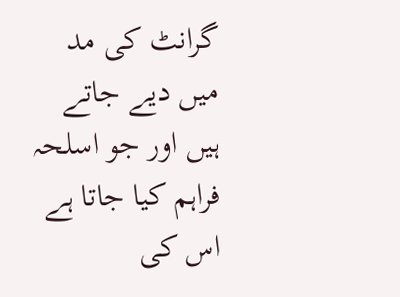گرانٹ کی مد میں دیے جاتے ہیں اور جو اسلحہ فراہم کیا جاتا ہے اس کی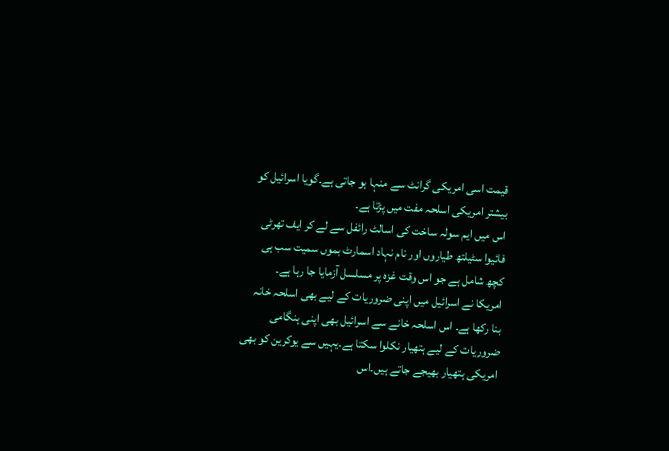قیمت اسی امریکی گرانٹ سے منہا ہو جاتی ہے۔گویا اسرائیل کو بیشتر امریکی اسلحہ مفت میں پڑتا ہے۔
اس میں ایم سولہ ساخت کی اسالٹ رائفل سے لے کر ایف تھرٹی فائیوا سٹیلتھ طیاروں اور نام نہاد اسمارٹ بموں سمیت سب ہی کچھ شامل ہے جو اس وقت غزہ پر مسلسل آزمایا جا رہا ہے۔
امریکا نے اسرائیل میں اپنی ضروریات کے لیے بھی اسلحہ خانہ بنا رکھا ہے۔ اس اسلحہ خانے سے اسرائیل بھی اپنی ہنگامی ضروریات کے لیے ہتھیار نکلوا سکتا ہے۔یہیں سے یوکرین کو بھی امریکی ہتھیار بھیجے جاتے ہیں۔اس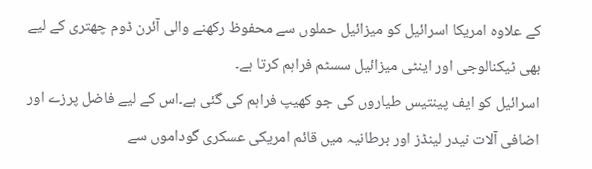کے علاوہ امریکا اسرائیل کو میزائیل حملوں سے محفوظ رکھنے والی آئرن ڈوم چھتری کے لیے بھی ٹیکنالوجی اور اینٹی میزائیل سسٹم فراہم کرتا ہے۔
اسرائیل کو ایف پینتیس طیاروں کی جو کھیپ فراہم کی گئی ہے۔اس کے لیے فاضل پرزے اور اضافی آلات نیدر لینڈز اور برطانیہ میں قائم امریکی عسکری گوداموں سے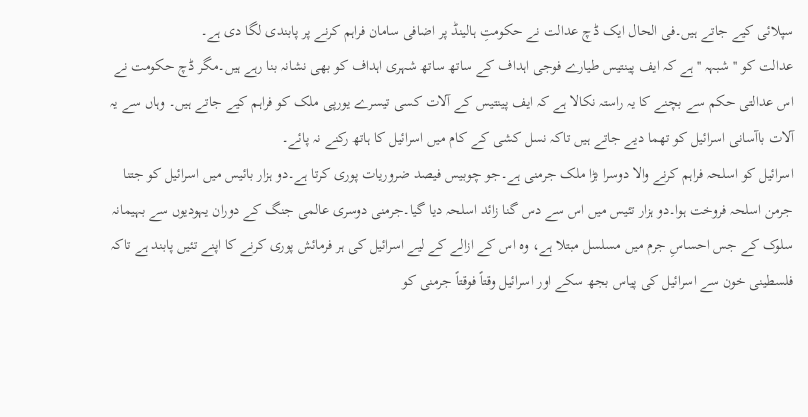سپلائی کیے جاتے ہیں۔فی الحال ایک ڈچ عدالت نے حکومتِ ہالینڈ پر اضافی سامان فراہم کرنے پر پابندی لگا دی ہے۔
عدالت کو '' شبہہ '' ہے کہ ایف پینتیس طیارے فوجی اہداف کے ساتھ ساتھ شہری اہداف کو بھی نشانہ بنا رہے ہیں۔مگر ڈچ حکومت نے اس عدالتی حکم سے بچنے کا یہ راستہ نکالا ہے کہ ایف پینتیس کے آلات کسی تیسرے یورپی ملک کو فراہم کیے جاتے ہیں۔ وہاں سے یہ آلات باآسانی اسرائیل کو تھما دیے جاتے ہیں تاکہ نسل کشی کے کام میں اسرائیل کا ہاتھ رکنے نہ پائے۔
اسرائیل کو اسلحہ فراہم کرنے والا دوسرا بڑا ملک جرمنی ہے۔جو چوبیس فیصد ضروریات پوری کرتا ہے۔دو ہزار بائیس میں اسرائیل کو جتنا جرمن اسلحہ فروخت ہوا۔دو ہزار تئیس میں اس سے دس گنا زائد اسلحہ دیا گیا۔جرمنی دوسری عالمی جنگ کے دوران یہودیوں سے بہیمانہ سلوک کے جس احساسِ جرم میں مسلسل مبتلا ہے، وہ اس کے ازالے کے لیے اسرائیل کی ہر فرمائش پوری کرنے کا اپنے تئیں پابند ہے تاکہ فلسطینی خون سے اسرائیل کی پیاس بجھ سکے اور اسرائیل وقتاً فوقتاً جرمنی کو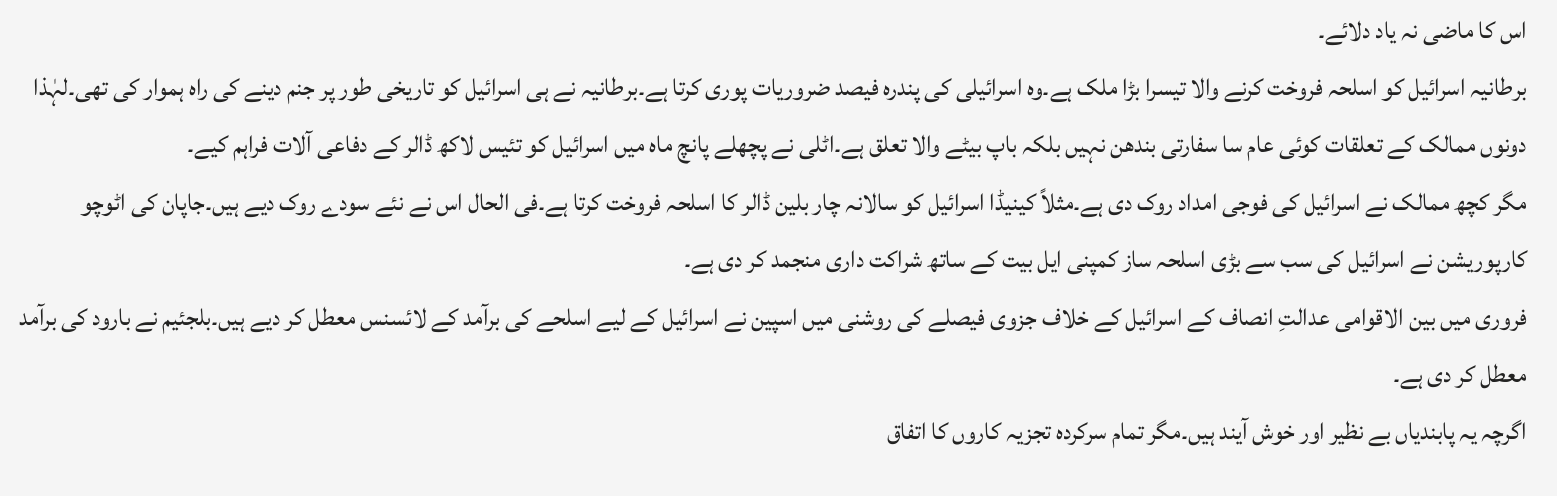اس کا ماضی نہ یاد دلائے۔
برطانیہ اسرائیل کو اسلحہ فروخت کرنے والا تیسرا بڑا ملک ہے۔وہ اسرائیلی کی پندرہ فیصد ضروریات پوری کرتا ہے۔برطانیہ نے ہی اسرائیل کو تاریخی طور پر جنم دینے کی راہ ہموار کی تھی۔لہٰذا دونوں ممالک کے تعلقات کوئی عام سا سفارتی بندھن نہیں بلکہ باپ بیٹے والا تعلق ہے۔اٹلی نے پچھلے پانچ ماہ میں اسرائیل کو تئیس لاکھ ڈالر کے دفاعی آلات فراہم کیے۔
مگر کچھ ممالک نے اسرائیل کی فوجی امداد روک دی ہے۔مثلاً کینیڈا اسرائیل کو سالانہ چار بلین ڈالر کا اسلحہ فروخت کرتا ہے۔فی الحال اس نے نئے سودے روک دیے ہیں۔جاپان کی اٹوچو کارپوریشن نے اسرائیل کی سب سے بڑی اسلحہ ساز کمپنی ایل بیت کے ساتھ شراکت داری منجمد کر دی ہے۔
فروری میں بین الاقوامی عدالتِ انصاف کے اسرائیل کے خلاف جزوی فیصلے کی روشنی میں اسپین نے اسرائیل کے لیے اسلحے کی برآمد کے لائسنس معطل کر دیے ہیں۔بلجئیم نے بارود کی برآمد معطل کر دی ہے۔
اگرچہ یہ پابندیاں بے نظیر اور خوش آیند ہیں۔مگر تمام سرکردہ تجزیہ کاروں کا اتفاق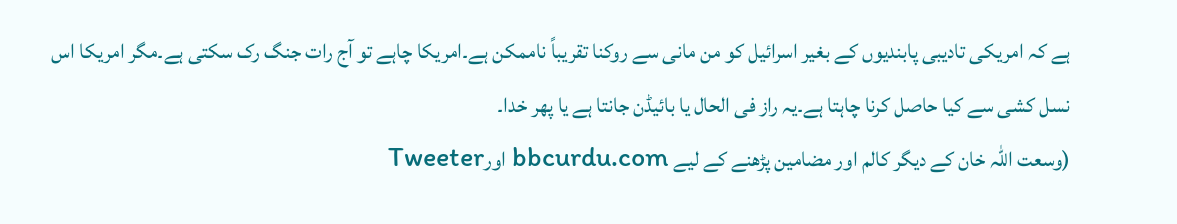ہے کہ امریکی تادیبی پابندیوں کے بغیر اسرائیل کو من مانی سے روکنا تقریباً ناممکن ہے۔امریکا چاہے تو آج رات جنگ رک سکتی ہے۔مگر امریکا اس نسل کشی سے کیا حاصل کرنا چاہتا ہے۔یہ راز فی الحال یا بائیڈن جانتا ہے یا پھر خدا۔
(وسعت اللہ خان کے دیگر کالم اور مضامین پڑھنے کے لیے bbcurdu.com اورTweeter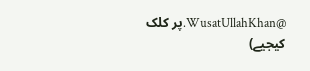@WusatUllahKhan.پر کلک کیجیے)